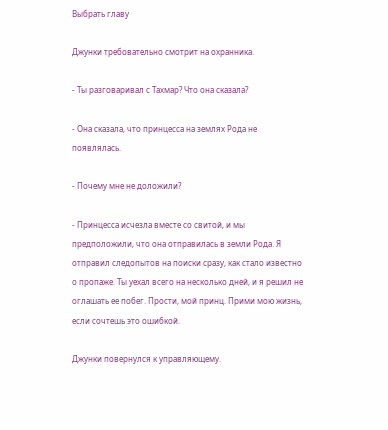Выбрать главу

Джунки требовательно смотрит на охранника.

- Ты разговаривал с Тахмар? Что она сказала?

- Она сказала, что принцесса на землях Рода не появлялась.

- Почему мне не доложили?

- Принцесса исчезла вместе со свитой, и мы предположили, что она отправилась в земли Рода. Я отправил следопытов на поиски сразу, как стало известно о пропаже. Ты уехал всего на несколько дней, и я решил не оглашать ее побег. Прости, мой принц. Прими мою жизнь, если сочтешь это ошибкой.

Джунки повернулся к управляющему.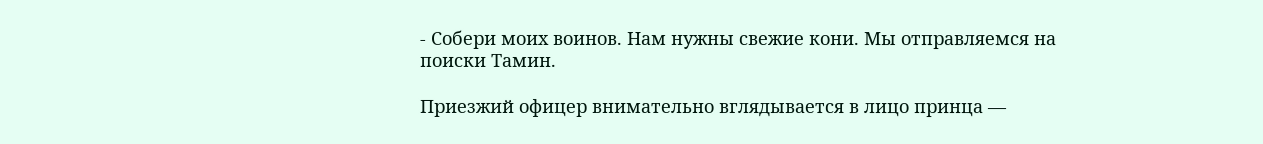- Собери моих воинов. Нам нужны свежие кони. Мы отправляемся на поиски Тамин.

Приезжий офицер внимательно вглядывается в лицо принца —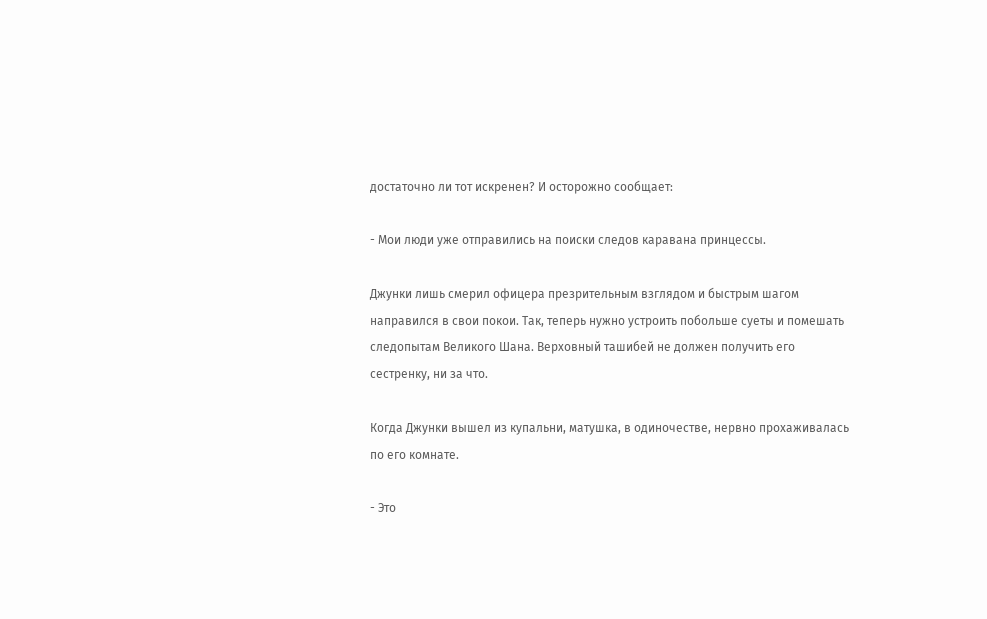достаточно ли тот искренен? И осторожно сообщает:

- Мои люди уже отправились на поиски следов каравана принцессы.

Джунки лишь смерил офицера презрительным взглядом и быстрым шагом направился в свои покои. Так, теперь нужно устроить побольше суеты и помешать следопытам Великого Шана. Верховный ташибей не должен получить его сестренку, ни за что.

Когда Джунки вышел из купальни, матушка, в одиночестве, нервно прохаживалась по его комнате.

- Это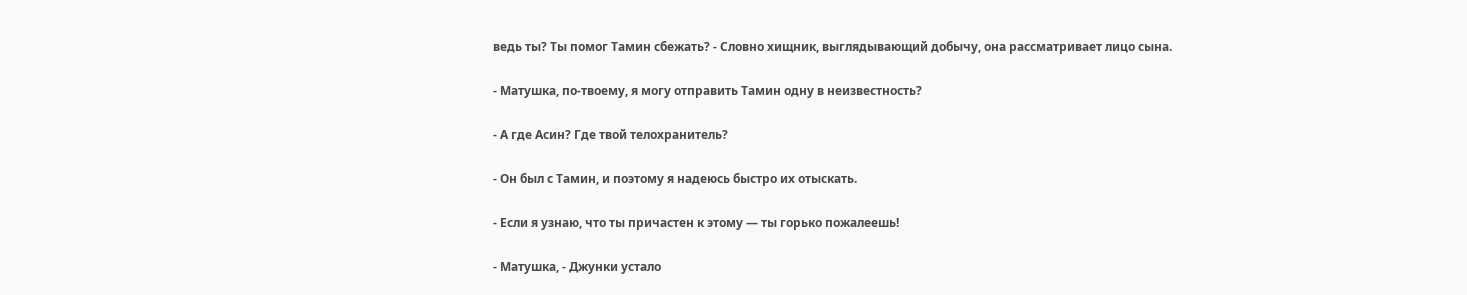ведь ты? Ты помог Тамин сбежать? - Словно хищник, выглядывающий добычу, она рассматривает лицо сына.

- Матушка, по-твоему, я могу отправить Тамин одну в неизвестность?

- А где Асин? Где твой телохранитель?

- Он был с Тамин, и поэтому я надеюсь быстро их отыскать.

- Если я узнаю, что ты причастен к этому — ты горько пожалеешь!

- Матушка, - Джунки устало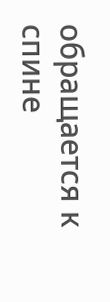обращается к спине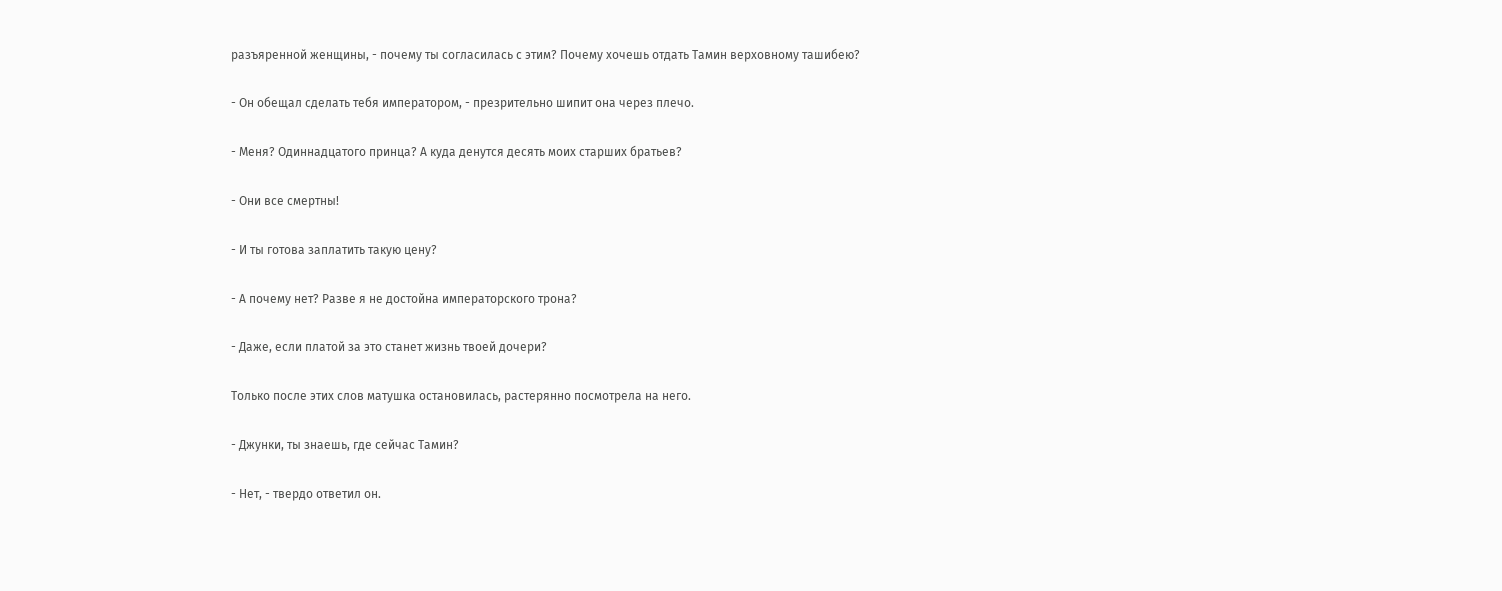разъяренной женщины, - почему ты согласилась с этим? Почему хочешь отдать Тамин верховному ташибею?

- Он обещал сделать тебя императором, - презрительно шипит она через плечо.

- Меня? Одиннадцатого принца? А куда денутся десять моих старших братьев?

- Они все смертны!

- И ты готова заплатить такую цену?

- А почему нет? Разве я не достойна императорского трона?

- Даже, если платой за это станет жизнь твоей дочери?

Только после этих слов матушка остановилась, растерянно посмотрела на него.

- Джунки, ты знаешь, где сейчас Тамин?

- Нет, - твердо ответил он.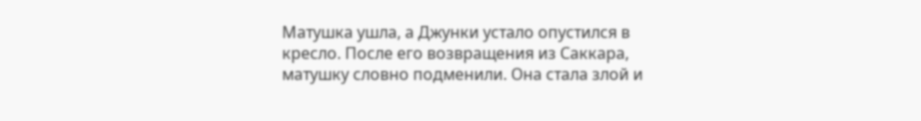Матушка ушла, а Джунки устало опустился в кресло. После его возвращения из Саккара, матушку словно подменили. Она стала злой и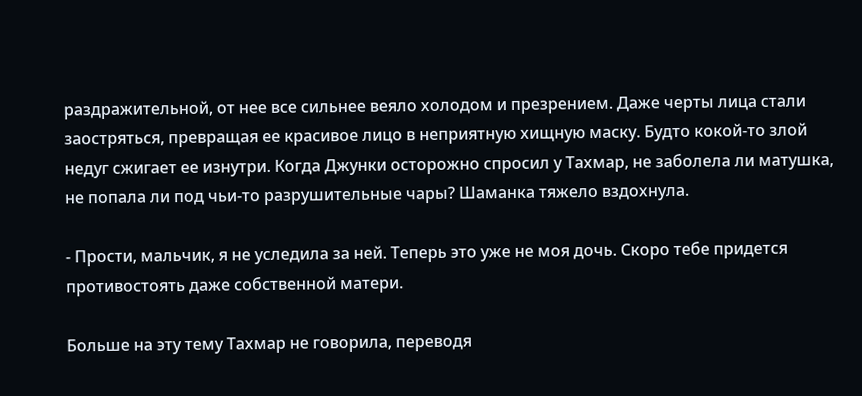раздражительной, от нее все сильнее веяло холодом и презрением. Даже черты лица стали заостряться, превращая ее красивое лицо в неприятную хищную маску. Будто кокой-то злой недуг сжигает ее изнутри. Когда Джунки осторожно спросил у Тахмар, не заболела ли матушка, не попала ли под чьи-то разрушительные чары? Шаманка тяжело вздохнула.

- Прости, мальчик, я не уследила за ней. Теперь это уже не моя дочь. Скоро тебе придется противостоять даже собственной матери.

Больше на эту тему Тахмар не говорила, переводя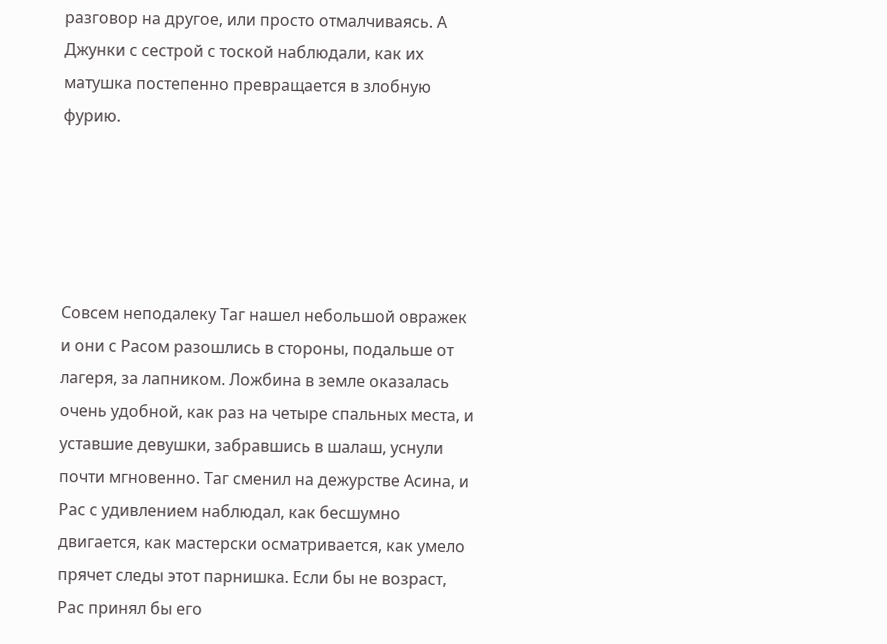разговор на другое, или просто отмалчиваясь. А Джунки с сестрой с тоской наблюдали, как их матушка постепенно превращается в злобную фурию.





Совсем неподалеку Таг нашел небольшой овражек и они с Расом разошлись в стороны, подальше от лагеря, за лапником. Ложбина в земле оказалась очень удобной, как раз на четыре спальных места, и уставшие девушки, забравшись в шалаш, уснули почти мгновенно. Таг сменил на дежурстве Асина, и Рас с удивлением наблюдал, как бесшумно двигается, как мастерски осматривается, как умело прячет следы этот парнишка. Если бы не возраст, Рас принял бы его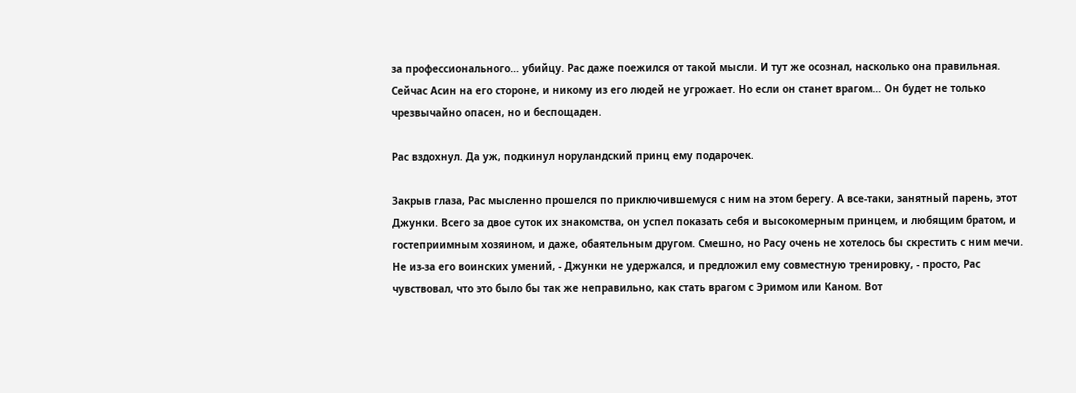за профессионального… убийцу. Рас даже поежился от такой мысли. И тут же осознал, насколько она правильная. Сейчас Асин на его стороне, и никому из его людей не угрожает. Но если он станет врагом… Он будет не только чрезвычайно опасен, но и беспощаден.

Рас вздохнул. Да уж, подкинул норуландский принц ему подарочек.

Закрыв глаза, Рас мысленно прошелся по приключившемуся с ним на этом берегу. А все-таки, занятный парень, этот Джунки. Всего за двое суток их знакомства, он успел показать себя и высокомерным принцем, и любящим братом, и гостеприимным хозяином, и даже, обаятельным другом. Смешно, но Расу очень не хотелось бы скрестить с ним мечи. Не из-за его воинских умений, - Джунки не удержался, и предложил ему совместную тренировку, - просто, Рас чувствовал, что это было бы так же неправильно, как стать врагом с Эримом или Каном. Вот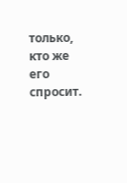только, кто же его спросит.